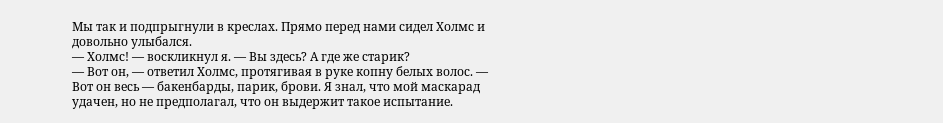Мы так и подпрыгнули в креслах. Прямо перед нами сидел Холмс и довольно улыбался.
— Холмс! — воскликнул я. — Вы здесь? А где же старик?
— Вот он, — ответил Холмс, протягивая в руке копну белых волос. — Вот он весь — бакенбарды, парик, брови. Я знал, что мой маскарад удачен, но не предполагал, что он выдержит такое испытание.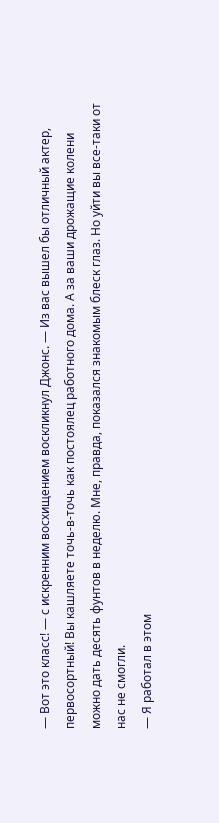— Вот это класс! — с искренним восхищением воскликнул Джонс. — Из вас вышел бы отличный актер, первосортный! Вы кашляете точь-в-точь как постоялец работного дома. А за ваши дрожащие колени можно дать десять фунтов в неделю. Мне, правда, показался знакомым блеск глаз. Но уйти вы все-таки от нас не смогли.
— Я работал в этом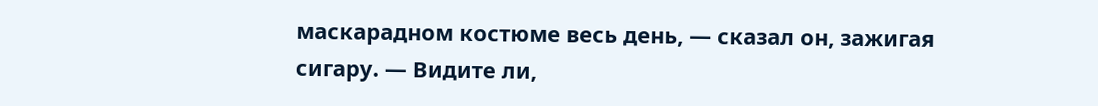маскарадном костюме весь день, — сказал он, зажигая сигару. — Видите ли,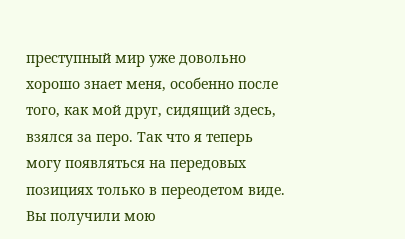преступный мир уже довольно хорошо знает меня, особенно после того, как мой друг, сидящий здесь, взялся за перо. Так что я теперь могу появляться на передовых позициях только в переодетом виде. Вы получили мою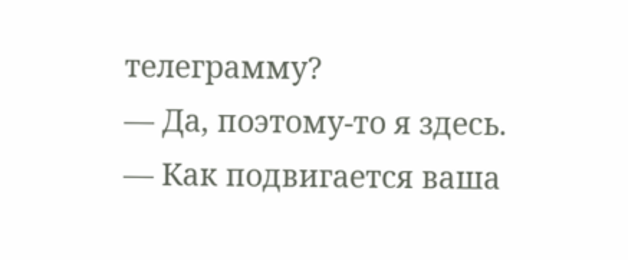телеграмму?
— Да, поэтому-то я здесь.
— Как подвигается ваша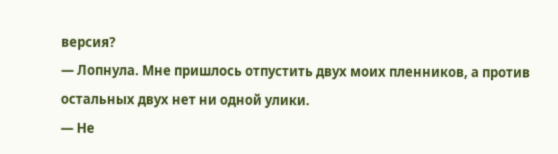версия?
— Лопнула. Мне пришлось отпустить двух моих пленников, а против остальных двух нет ни одной улики.
— Не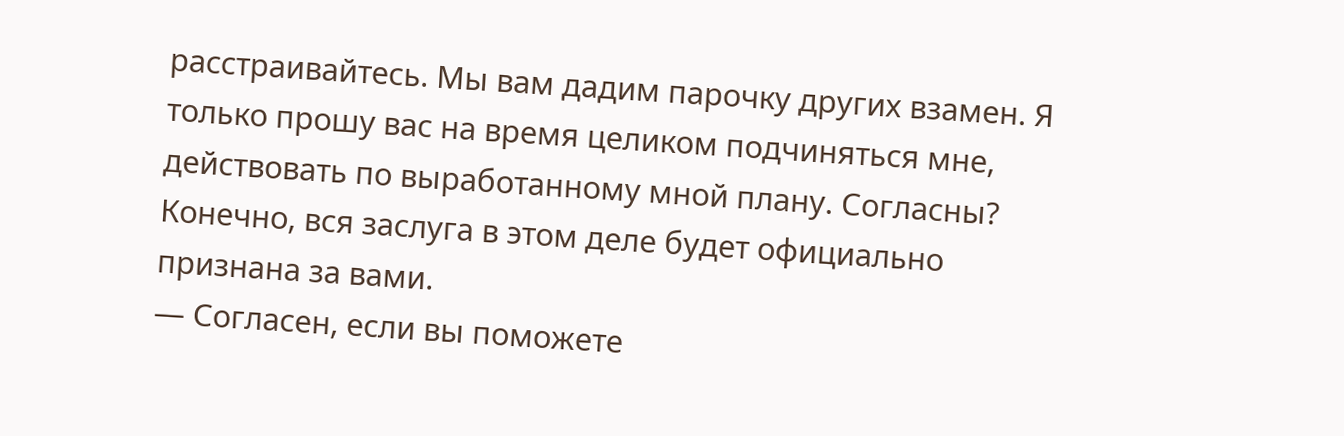расстраивайтесь. Мы вам дадим парочку других взамен. Я только прошу вас на время целиком подчиняться мне, действовать по выработанному мной плану. Согласны? Конечно, вся заслуга в этом деле будет официально признана за вами.
— Согласен, если вы поможете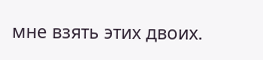мне взять этих двоих.